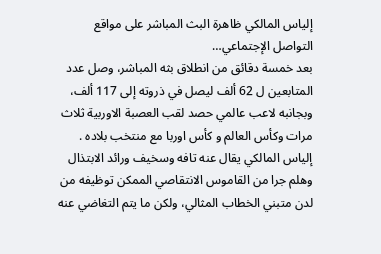إلياس المالكي ظاهرة البث المباشر على مواقع التواصل الإجتماعي…
بعد خمسة دقائق من انطلاق بثه المباشر، وصل عدد المتابعين ل 62 ألف ليصل في ذروته إلى 117 ألف، وبجانبه لاعب عالمي حصد لقب العصبة الاوربية ثلاث مرات وكأس العالم و كأس اوربا مع منتخب بلاده .
إلياس المالكي يقال عنه تافه وسخيف ورائد الابتذال وهلم جرا من القاموس الانتقاصي الممكن توظيفه من لدن متبني الخطاب المثالي، ولكن ما يتم التغاضي عنه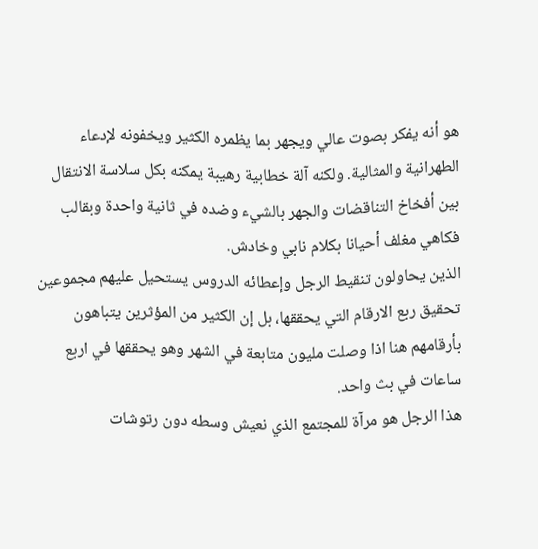هو أنه يفكر بصوت عالي ويجهر بما يظمره الكثير ويخفونه لإدعاء الطهرانية والمثالية. ولكنه آلة خطابية رهيبة يمكنه بكل سلاسة الانتقال بين أفخاخ التناقضات والجهر بالشيء وضده في ثانية واحدة وبقالب فكاهي مغلف أحيانا بكلام نابي وخادش.
الذين يحاولون تنقيط الرجل وإعطائه الدروس يستحيل عليهم مجموعين تحقيق ربع الارقام التي يحققها، بل إن الكثير من المؤثرين يتباهون بأرقامهم هنا اذا وصلت مليون متابعة في الشهر وهو يحققها في اربع ساعات في بث واحد.
هذا الرجل هو مرآة للمجتمع الذي نعيش وسطه دون رتوشات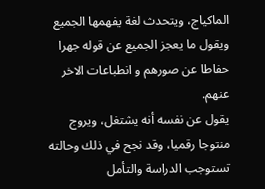الماكياج، ويتحدث لغة يفهمها الجميع ويقول ما يعجز الجميع عن قوله جهرا حفاطا عن صورهم و انطباعات الاخر عنهم.
يقول عن نفسه أنه يشتغل، ويروج منتوجا رقميا، وقد نجح في ذلك وحالته تستوجب الدراسة والتأمل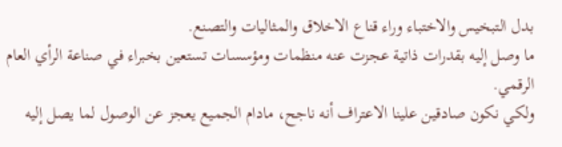بدل التبخيس والاختباء وراء قناع الاخلاق والمثاليات والتصنع.
ما وصل إليه بقدرات ذاتية عجزت عنه منظمات ومؤسسات تستعين بخبراء في صناعة الرأي العام الرقمي.
ولكي نكون صادقين علينا الاعتراف أنه ناجح، مادام الجميع يعجز عن الوصول لما يصل إليه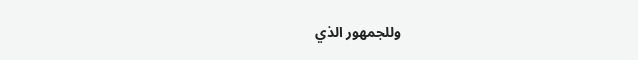وللجمهور الذي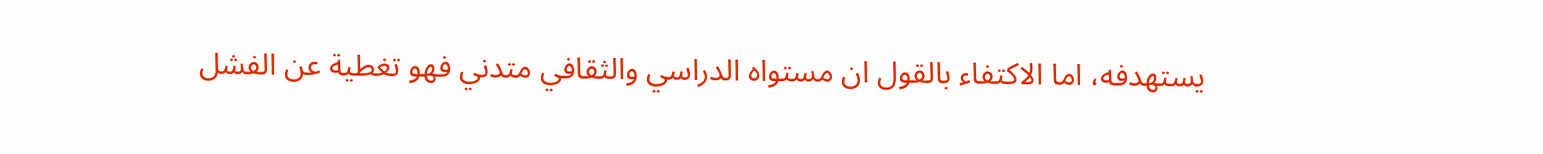يستهدفه، اما الاكتفاء بالقول ان مستواه الدراسي والثقافي متدني فهو تغطية عن الفشل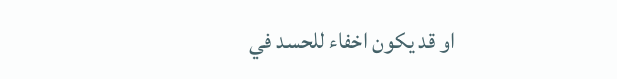او قد يكون اخفاء للحسد في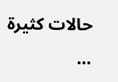حالات كثيرة …